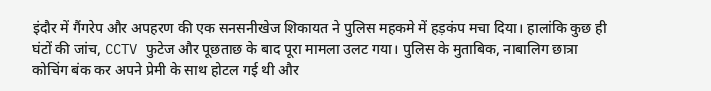इंदौर में गैंगरेप और अपहरण की एक सनसनीखेज शिकायत ने पुलिस महकमे में हड़कंप मचा दिया। हालांकि कुछ ही घंटों की जांच, CCTV फुटेज और पूछताछ के बाद पूरा मामला उलट गया। पुलिस के मुताबिक, नाबालिग छात्रा कोचिंग बंक कर अपने प्रेमी के साथ होटल गई थी और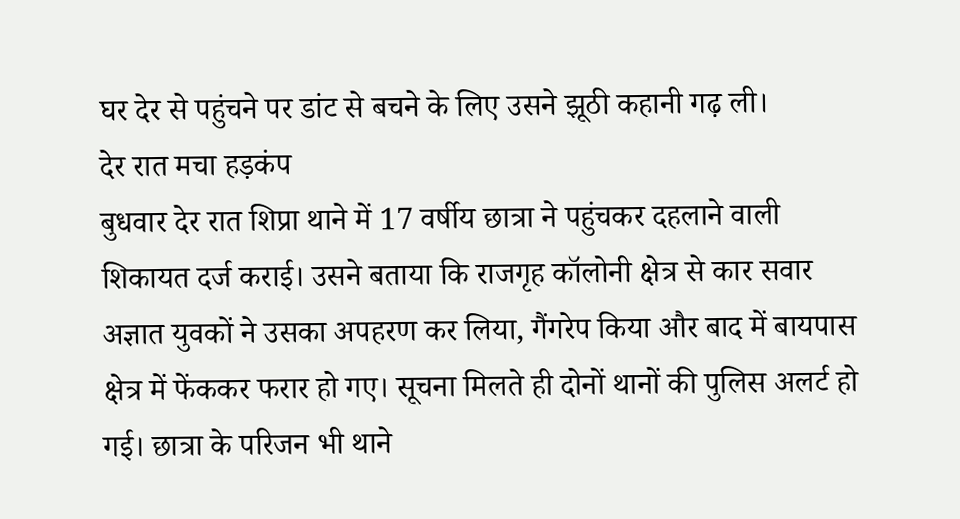घर देर से पहुंचने पर डांट से बचने के लिए उसने झूठी कहानी गढ़ ली।
देर रात मचा हड़कंप
बुधवार देर रात शिप्रा थाने में 17 वर्षीय छात्रा ने पहुंचकर दहलाने वाली शिकायत दर्ज कराई। उसने बताया कि राजगृह कॉलोनी क्षेत्र से कार सवार अज्ञात युवकों ने उसका अपहरण कर लिया, गैंगरेप किया और बाद में बायपास क्षेत्र में फेंककर फरार हो गए। सूचना मिलते ही दोनों थानों की पुलिस अलर्ट हो गई। छात्रा के परिजन भी थाने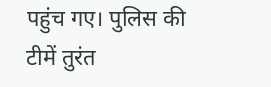पहुंच गए। पुलिस की टीमें तुरंत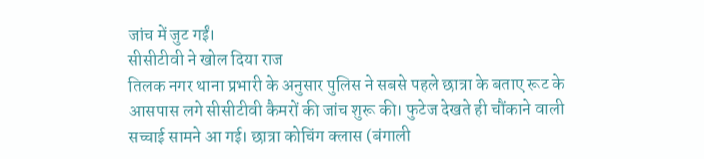जांच में जुट गईं।
सीसीटीवी ने खोल दिया राज
तिलक नगर थाना प्रभारी के अनुसार पुलिस ने सबसे पहले छात्रा के बताए रूट के आसपास लगे सीसीटीवी कैमरों की जांच शुरू की। फुटेज देखते ही चौंकाने वाली सच्चाई सामने आ गई। छात्रा कोचिंग क्लास (बंगाली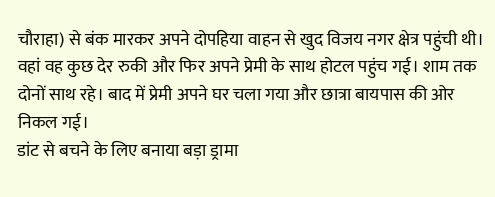चौराहा) से बंक मारकर अपने दोपहिया वाहन से खुद विजय नगर क्षेत्र पहुंची थी। वहां वह कुछ देर रुकी और फिर अपने प्रेमी के साथ होटल पहुंच गई। शाम तक दोनों साथ रहे। बाद में प्रेमी अपने घर चला गया और छात्रा बायपास की ओर निकल गई।
डांट से बचने के लिए बनाया बड़ा ड्रामा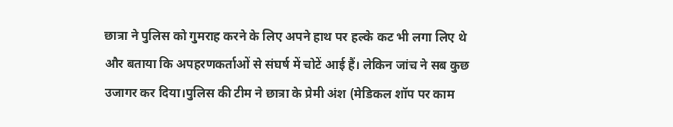छात्रा ने पुलिस को गुमराह करने के लिए अपने हाथ पर हल्के कट भी लगा लिए थे और बताया कि अपहरणकर्ताओं से संघर्ष में चोटें आई हैं। लेकिन जांच ने सब कुछ उजागर कर दिया।पुलिस की टीम ने छात्रा के प्रेमी अंश (मेडिकल शॉप पर काम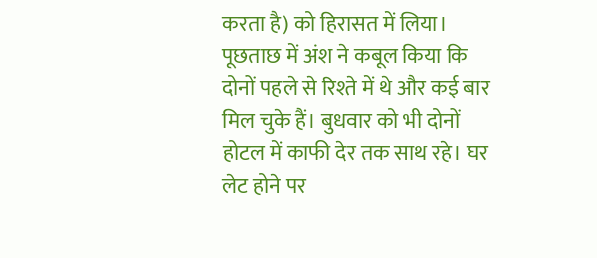करता है) को हिरासत में लिया।
पूछताछ में अंश ने कबूल किया कि दोनों पहले से रिश्ते में थे और कई बार मिल चुके हैं। बुधवार को भी दोनों होटल में काफी देर तक साथ रहे। घर लेट होने पर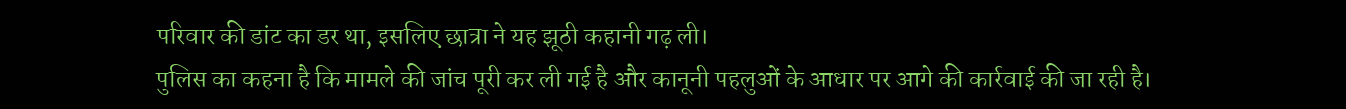परिवार की डांट का डर था, इसलिए छात्रा ने यह झूठी कहानी गढ़ ली।
पुलिस का कहना है कि मामले की जांच पूरी कर ली गई है और कानूनी पहलुओं के आधार पर आगे की कार्रवाई की जा रही है।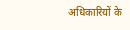अधिकारियों के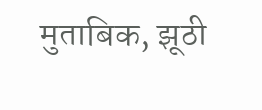मुताबिक, झूठी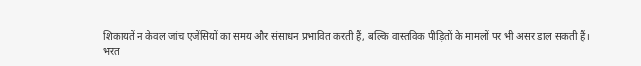शिकायतें न केवल जांच एजेंसियों का समय और संसाधन प्रभावित करती हैं, बल्कि वास्तविक पीड़ितों के मामलों पर भी असर डाल सकती हैं।
भरत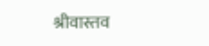श्रीवास्तव